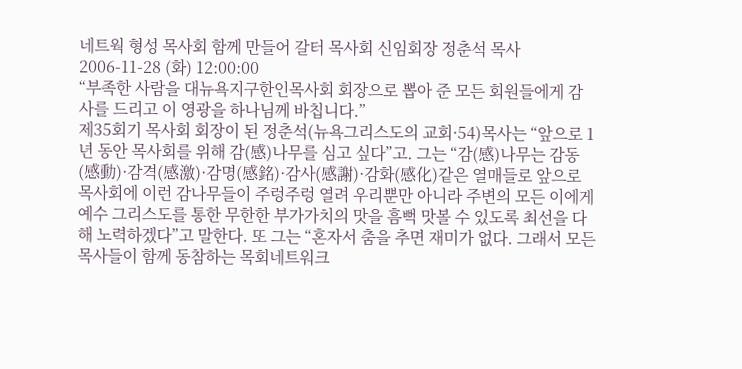네트웍 형성 목사회 함께 만들어 갈터 목사회 신임회장 정춘석 목사
2006-11-28 (화) 12:00:00
“부족한 사람을 대뉴욕지구한인목사회 회장으로 뽑아 준 모든 회원들에게 감사를 드리고 이 영광을 하나님께 바칩니다.”
제35회기 목사회 회장이 된 정춘석(뉴욕그리스도의 교회·54)목사는 “앞으로 1년 동안 목사회를 위해 감(感)나무를 심고 싶다”고. 그는 “감(感)나무는 감동(感動)·감격(感激)·감명(感銘)·감사(感謝)·감화(感化)같은 열매들로 앞으로 목사회에 이런 감나무들이 주렁주렁 열려 우리뿐만 아니라 주변의 모든 이에게 예수 그리스도를 통한 무한한 부가가치의 맛을 흠뻑 맛볼 수 있도록 최선을 다해 노력하겠다”고 말한다. 또 그는 “혼자서 춤을 추면 재미가 없다. 그래서 모든 목사들이 함께 동참하는 목회네트워크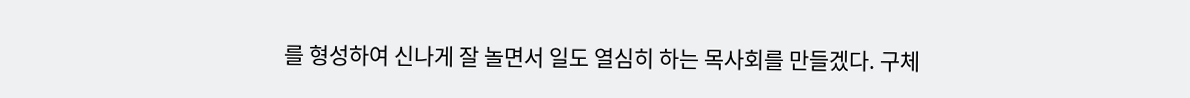를 형성하여 신나게 잘 놀면서 일도 열심히 하는 목사회를 만들겠다. 구체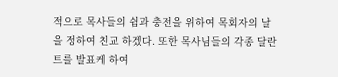적으로 목사들의 쉼과 충전을 위하여 목회자의 날을 정하여 친교 하겠다. 또한 목사님들의 각종 달란트를 발표케 하여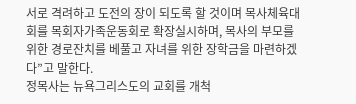서로 격려하고 도전의 장이 되도록 할 것이며 목사체육대회를 목회자가족운동회로 확장실시하며, 목사의 부모를 위한 경로잔치를 베풀고 자녀를 위한 장학금을 마련하겠다”고 말한다.
정목사는 뉴욕그리스도의 교회를 개척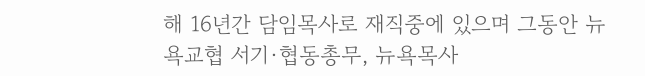해 16년간 담임목사로 재직중에 있으며 그동안 뉴욕교협 서기·협동총무, 뉴욕목사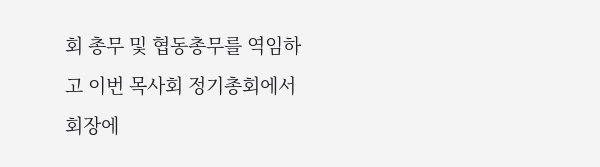회 총무 및 협동총무를 역임하고 이번 목사회 정기총회에서 회장에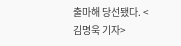출마해 당선됐다. <김명욱 기자>